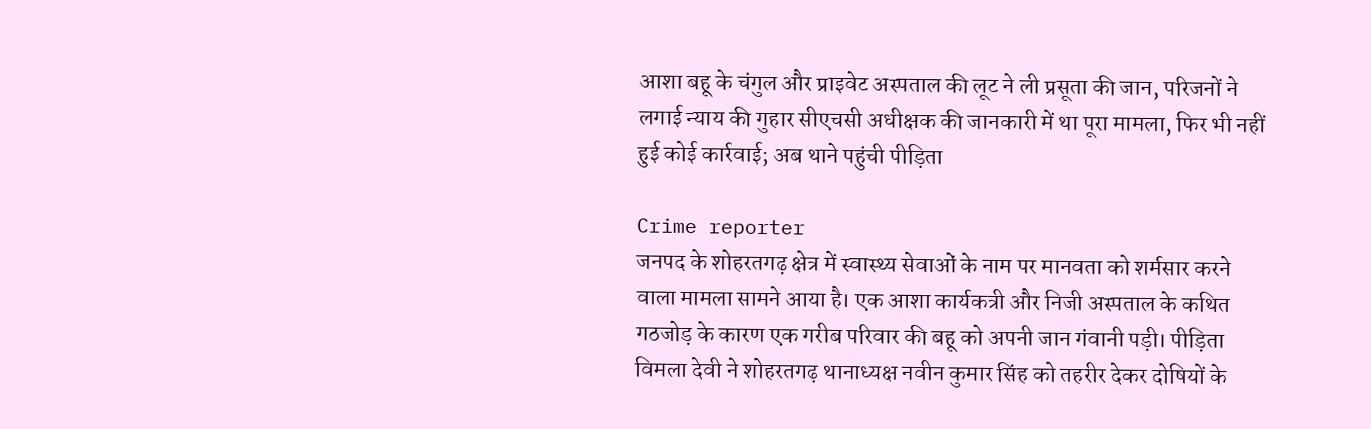आशा बहू के चंगुल और प्राइवेट अस्पताल की लूट ने ली प्रसूता की जान, परिजनों ने लगाई न्याय की गुहार सीएचसी अधीक्षक की जानकारी में था पूरा मामला, फिर भी नहीं हुई कोई कार्रवाई; अब थाने पहुंची पीड़िता

Crime reporter
जनपद के शोहरतगढ़ क्षेत्र में स्वास्थ्य सेवाओं के नाम पर मानवता को शर्मसार करने वाला मामला सामने आया है। एक आशा कार्यकत्री और निजी अस्पताल के कथित गठजोड़ के कारण एक गरीब परिवार की बहू को अपनी जान गंवानी पड़ी। पीड़िता विमला देवी ने शोहरतगढ़ थानाध्यक्ष नवीन कुमार सिंह को तहरीर देकर दोषियों के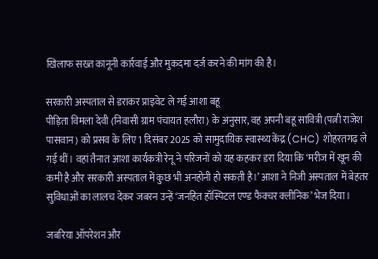खिलाफ सख्त कानूनी कार्रवाई और मुकदमा दर्ज करने की मांग की है।

सरकारी अस्पताल से डराकर प्राइवेट ले गई आशा बहू
पीड़िता विमला देवी (निवासी ग्राम पंचायत हलौरा) के अनुसार, वह अपनी बहू सावित्री (पत्नी राजेश पासवान) को प्रसव के लिए 1 दिसंबर 2025 को सामुदायिक स्वास्थ्य केंद्र (CHC) शोहरतगढ़ ले गई थीं। वहां तैनात आशा कार्यकत्री रेनू ने परिजनों को यह कहकर डरा दिया कि ‘मरीज में खून की कमी है और सरकारी अस्पताल में कुछ भी अनहोनी हो सकती है।’ आशा ने निजी अस्पताल में बेहतर सुविधाओं का लालच देकर जबरन उन्हें ‘जनहित हॉस्पिटल एण्ड फैक्चर क्लीनिक’ भेज दिया।

जबरिया ऑपरेशन और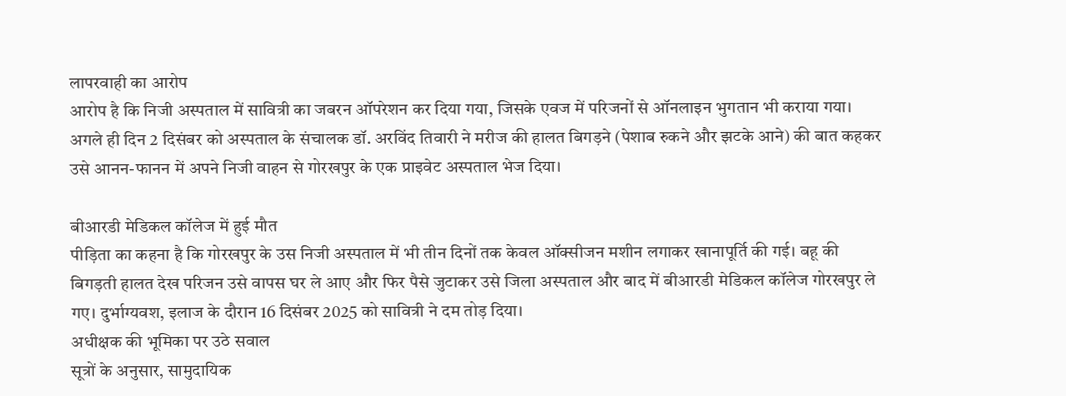लापरवाही का आरोप
आरोप है कि निजी अस्पताल में सावित्री का जबरन ऑपरेशन कर दिया गया, जिसके एवज में परिजनों से ऑनलाइन भुगतान भी कराया गया। अगले ही दिन 2 दिसंबर को अस्पताल के संचालक डॉ. अरविंद तिवारी ने मरीज की हालत बिगड़ने (पेशाब रुकने और झटके आने) की बात कहकर उसे आनन-फानन में अपने निजी वाहन से गोरखपुर के एक प्राइवेट अस्पताल भेज दिया।

बीआरडी मेडिकल कॉलेज में हुई मौत
पीड़िता का कहना है कि गोरखपुर के उस निजी अस्पताल में भी तीन दिनों तक केवल ऑक्सीजन मशीन लगाकर खानापूर्ति की गई। बहू की बिगड़ती हालत देख परिजन उसे वापस घर ले आए और फिर पैसे जुटाकर उसे जिला अस्पताल और बाद में बीआरडी मेडिकल कॉलेज गोरखपुर ले गए। दुर्भाग्यवश, इलाज के दौरान 16 दिसंबर 2025 को सावित्री ने दम तोड़ दिया।
अधीक्षक की भूमिका पर उठे सवाल
सूत्रों के अनुसार, सामुदायिक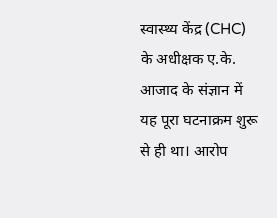स्वास्थ्य केंद्र (CHC) के अधीक्षक ए.के. आजाद के संज्ञान में यह पूरा घटनाक्रम शुरू से ही था। आरोप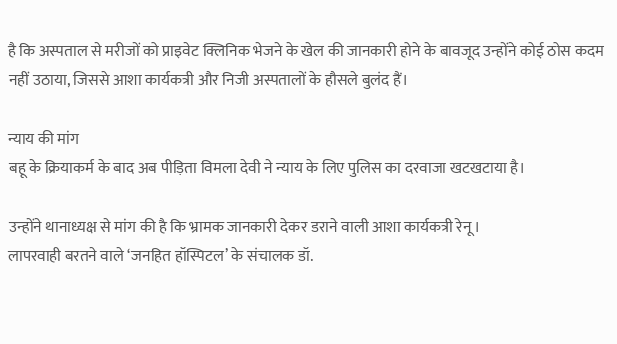है कि अस्पताल से मरीजों को प्राइवेट क्लिनिक भेजने के खेल की जानकारी होने के बावजूद उन्होंने कोई ठोस कदम नहीं उठाया, जिससे आशा कार्यकत्री और निजी अस्पतालों के हौसले बुलंद हैं।

न्याय की मांग
बहू के क्रियाकर्म के बाद अब पीड़िता विमला देवी ने न्याय के लिए पुलिस का दरवाजा खटखटाया है।

उन्होंने थानाध्यक्ष से मांग की है कि भ्रामक जानकारी देकर डराने वाली आशा कार्यकत्री रेनू।
लापरवाही बरतने वाले ‘जनहित हॉस्पिटल’ के संचालक डॉ.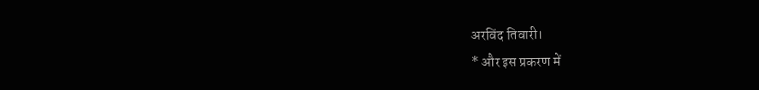अरविंद तिवारी।
* और इस प्रकरण में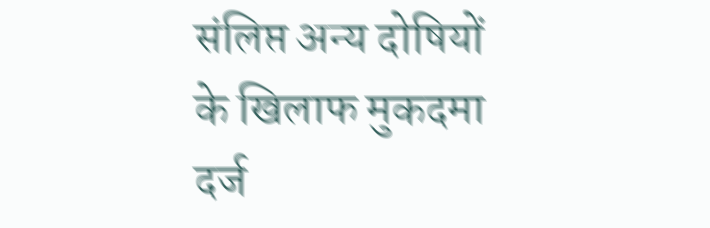संलिप्त अन्य दोषियों के खिलाफ मुकदमा दर्ज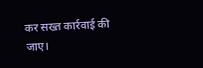कर सख्त कार्रवाई की जाए।